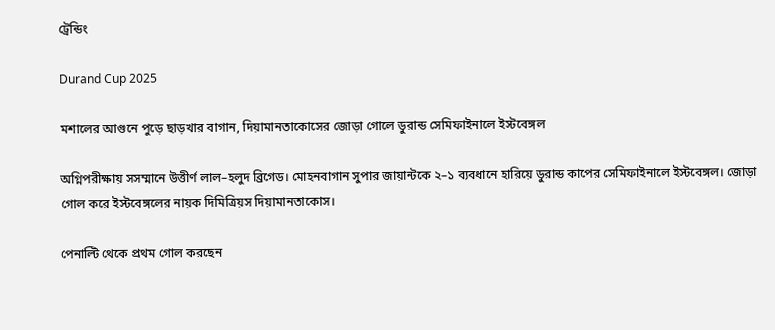ট্রেন্ডিং

Durand Cup 2025

মশালের আগুনে পুড়ে ছাড়খার বাগান, দিয়ামানতাকোসের জোড়া গোলে ডুরান্ড সেমিফাইনালে ইস্টবেঙ্গল

অগ্নিপরীক্ষায় সসম্মানে উত্তীর্ণ লাল–হলুদ ব্রিগেড। মোহনবাগান সুপার জায়ান্টকে ২–১ ব্যবধানে হারিয়ে ডুরান্ড কাপের সেমিফাইনালে ইস্টবেঙ্গল। জোড়া গোল করে ইস্টবেঙ্গলের নায়ক দিমিত্রিয়স দিয়ামানতাকোস।

পেনাল্টি থেকে প্রথম গোল করছেন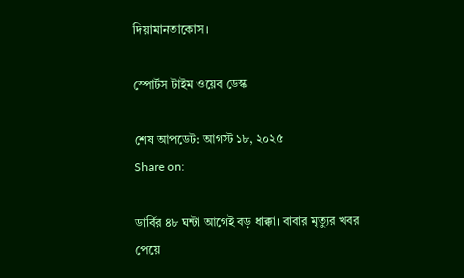দিয়ামানতাকোস।

স্পোর্টস টাইম ওয়েব ডেস্ক

শেষ আপডেট: আগস্ট ১৮, ২০২৫
Share on:

ডার্বির ৪৮ ঘন্টা আগেই বড় ধাক্কা। বাবার মৃত্যুর খবর পেয়ে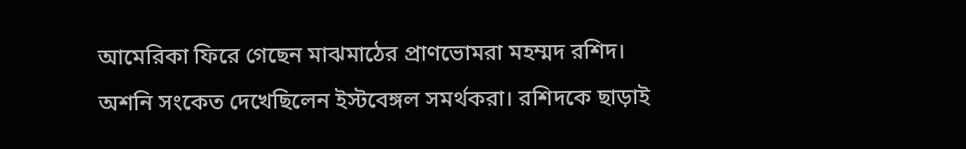আমেরিকা ফিরে গেছেন মাঝমাঠের প্রাণভোমরা মহম্মদ রশিদ। অশনি সংকেত দেখেছিলেন ইস্টবেঙ্গল সমর্থকরা। রশিদকে ছাড়াই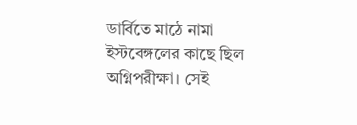ডার্বিতে মাঠে নামা ইস্টবেঙ্গলের কাছে ছিল অগ্নিপরীক্ষা। সেই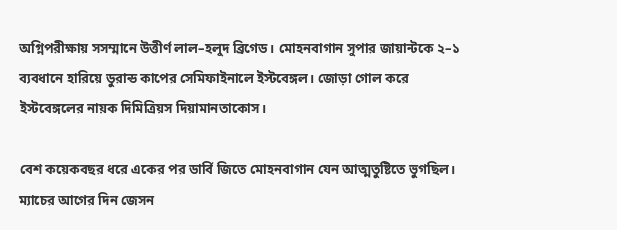অগ্নিপরীক্ষায় সসম্মানে উত্তীর্ণ লাল–হলুদ ব্রিগেড। মোহনবাগান সুপার জায়ান্টকে ২–১ ব্যবধানে হারিয়ে ডুরান্ড কাপের সেমিফাইনালে ইস্টবেঙ্গল। জোড়া গোল করে ইস্টবেঙ্গলের নায়ক দিমিত্রিয়স দিয়ামানতাকোস।

বেশ কয়েকবছর ধরে একের পর ডার্বি জিতে মোহনবাগান যেন আত্মতুষ্টিতে ভুগছিল। ম্যাচের আগের দিন জেসন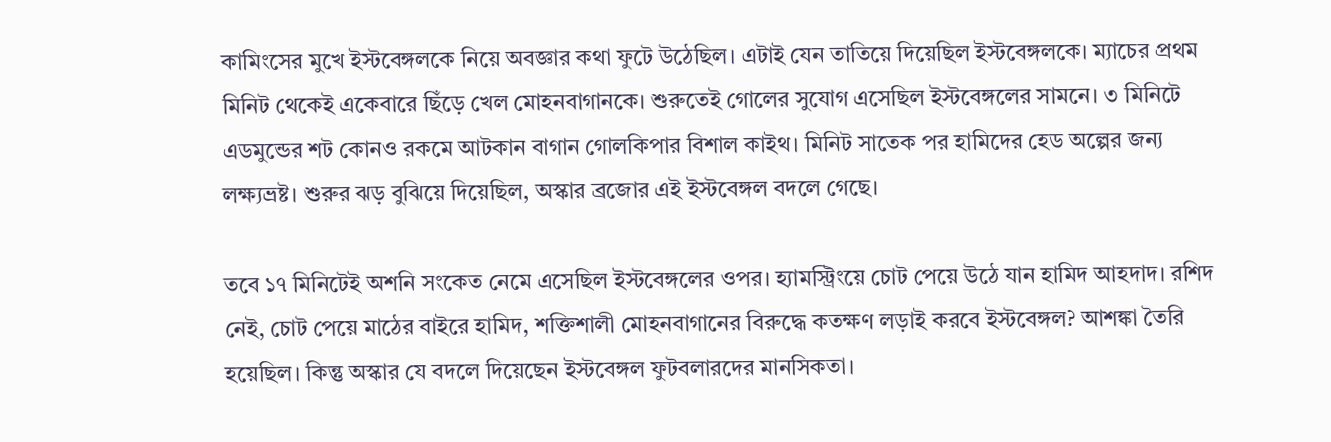কামিংসের মুখে ইস্টবেঙ্গলকে নিয়ে অবজ্ঞার কথা ফুটে উঠেছিল। এটাই যেন তাতিয়ে দিয়েছিল ইস্টবেঙ্গলকে। ম্যাচের প্রথম মিনিট থেকেই একেবারে ছিঁড়ে খেল মোহনবাগানকে। শুরুতেই গোলের সুযোগ এসেছিল ইস্টবেঙ্গলের সামনে। ৩ মিনিটে এডমুন্ডের শট কোনও রকমে আটকান বাগান গোলকিপার বিশাল কাইথ। মিনিট সাতেক পর হামিদের হেড অল্পের জন্য লক্ষ্যভ্রষ্ট। শুরুর ঝড় বুঝিয়ে দিয়েছিল, অস্কার ব্রজোর এই ইস্টবেঙ্গল বদলে গেছে।

তবে ১৭ মিনিটেই অশনি সংকেত নেমে এসেছিল ইস্টবেঙ্গলের ওপর। হ্যামস্ট্রিংয়ে চোট পেয়ে উঠে যান হামিদ আহদাদ। রশিদ নেই, চোট পেয়ে মাঠের বাইরে হামিদ, শক্তিশালী মোহনবাগানের বিরুদ্ধে কতক্ষণ লড়াই করবে ইস্টবেঙ্গল? আশঙ্কা তৈরি হয়েছিল। কিন্তু অস্কার যে বদলে দিয়েছেন ইস্টবেঙ্গল ফুটবলারদের মানসিকতা।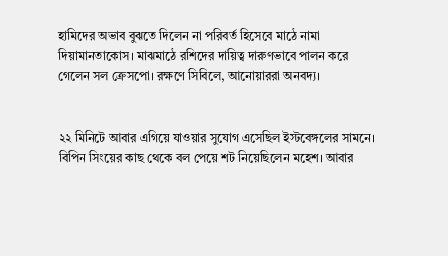হামিদের অভাব বুঝতে দিলেন না পরিবর্ত হিসেবে মাঠে নামা দিয়ামানতাকোস। মাঝমাঠে রশিদের দায়িত্ব দারুণভাবে পালন করে গেলেন সল ক্রেসপো। রক্ষণে সিবিলে, আনোয়াররা অনবদ্য।


২২ মিনিটে আবার এগিয়ে যাওয়ার সুযোগ এসেছিল ইস্টবেঙ্গলের সামনে। বিপিন সিংয়ের কাছ থেকে বল পেয়ে শট নিয়েছিলেন মহেশ। আবার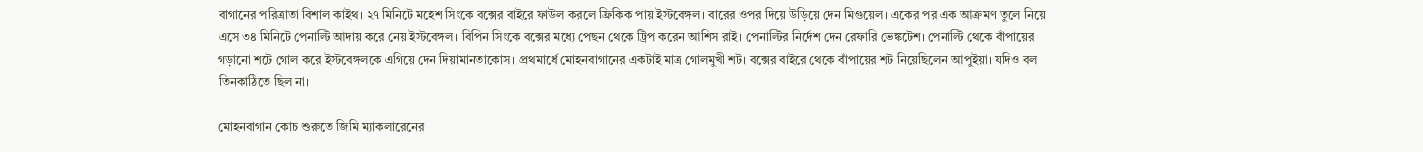বাগানের পরিত্রাতা বিশাল কাইথ। ২৭ মিনিটে মহেশ সিংকে বক্সের বাইরে ফাউল করলে ফ্রিকিক পায় ইস্টবেঙ্গল। বারের ওপর দিয়ে উড়িয়ে দেন মিগুয়েল। একের পর এক আক্রমণ তুলে নিয়ে এসে ৩৪ মিনিটে পেনাল্টি আদায় করে নেয় ইস্টবেঙ্গল। বিপিন সিংকে বক্সের মধ্যে পেছন থেকে ট্রিপ করেন আশিস রাই। পেনাল্টির নির্দেশ দেন রেফারি ভেঙ্কটেশ। পেনাল্টি থেকে বাঁপায়ের গড়ানো শটে গোল করে ইস্টবেঙ্গলকে এগিয়ে দেন দিয়ামানতাকোস। প্রথমার্ধে মোহনবাগানের একটাই মাত্র গোলমুখী শট। বক্সের বাইরে থেকে বাঁপায়ের শট নিয়েছিলেন আপুইয়া। যদিও বল তিনকাঠিতে ছিল না।

মোহনবাগান কোচ শুরুতে জিমি ম্যাকলারেনের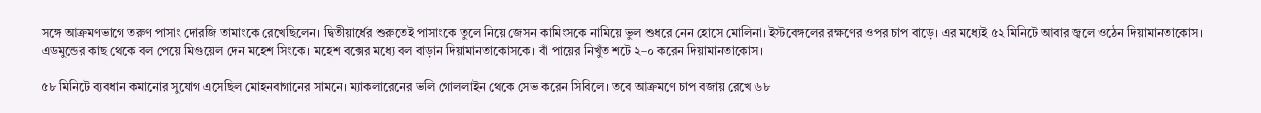সঙ্গে আক্রমণভাগে তরুণ পাসাং দোরজি তামাংকে রেখেছিলেন। দ্বিতীয়ার্ধের শুরুতেই পাসাংকে তুলে নিয়ে জেসন কামিংসকে নামিয়ে ভুল শুধরে নেন হোসে মোলিনা। ইস্টবেঙ্গলের রক্ষণের ওপর চাপ বাড়ে। এর মধ্যেই ৫২ মিনিটে আবার জ্বলে ওঠেন দিয়ামানতাকোস। এডমুন্ডের কাছ থেকে বল পেয়ে মিগুয়েল দেন মহেশ সিংকে। মহেশ বক্সের মধ্যে বল বাড়ান দিয়ামানতাকোসকে। বাঁ পায়ের নিখুঁত শটে ২–০ করেন দিয়ামানতাকোস।

৫৮ মিনিটে ব্যবধান কমানোর সুযোগ এসেছিল মোহনবাগানের সামনে। ম্যাকলারেনের ভলি গোললাইন থেকে সেভ করেন সিবিলে। তবে আক্রমণে চাপ বজায় রেখে ৬৮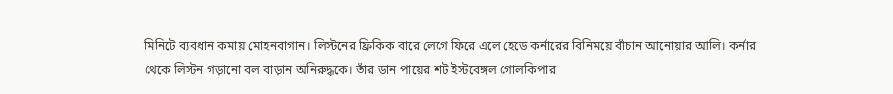মিনিটে ব্যবধান কমায় মোহনবাগান। লিস্টনের ফ্রিকিক বারে লেগে ফিরে এলে হেডে কর্নারের বিনিময়ে বাঁচান আনোয়ার আলি। কর্নার থেকে লিস্টন গড়ানো বল বাড়ান অনিরুদ্ধকে। তাঁর ডান পায়ের শট ইস্টবেঙ্গল গোলকিপার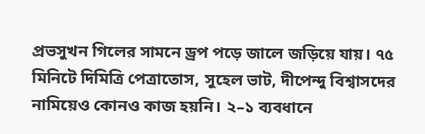প্রভসুখন গিলের সামনে ড্রপ পড়ে জালে জড়িয়ে যায়। ৭৫ মিনিটে দিমিত্রি পেত্রাতোস, সুহেল ভাট, দীপেন্দু বিশ্বাসদের নামিয়েও কোনও কাজ হয়নি। ২–১ ব্যবধানে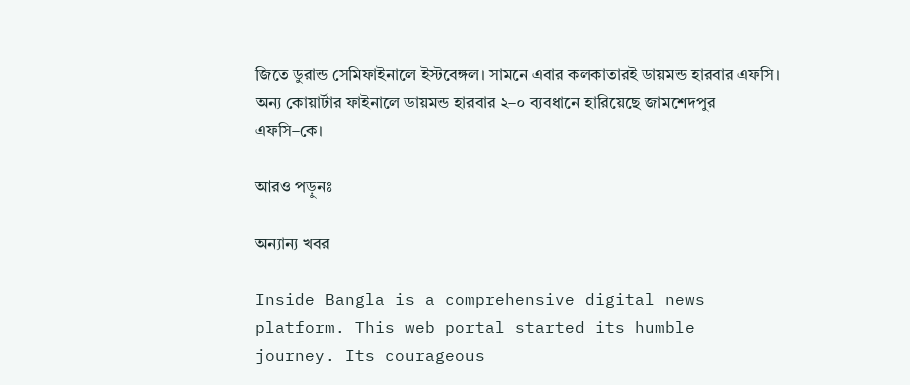জিতে ডুরান্ড সেমিফাইনালে ইস্টবেঙ্গল। সামনে এবার কলকাতারই ডায়মন্ড হারবার এফসি। অন্য কোয়ার্টার ফাইনালে ডায়মন্ড হারবার ২–০ ব্যবধানে হারিয়েছে জামশেদপুর এফসি–কে।

আরও পড়ুনঃ

অন্যান্য খবর

Inside Bangla is a comprehensive digital news platform. This web portal started its humble journey. Its courageous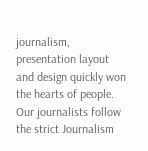journalism, presentation layout and design quickly won the hearts of people. Our journalists follow the strict Journalism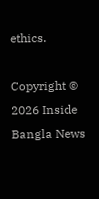ethics.

Copyright © 2026 Inside Bangla News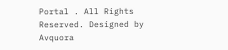Portal . All Rights Reserved. Designed by Avquora